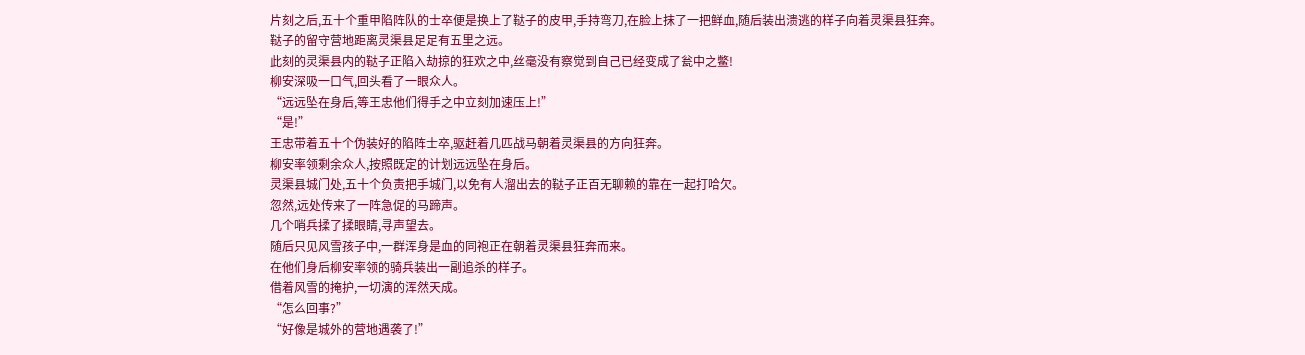片刻之后,五十个重甲陷阵队的士卒便是换上了鞑子的皮甲,手持弯刀,在脸上抹了一把鲜血,随后装出溃逃的样子向着灵渠县狂奔。
鞑子的留守营地距离灵渠县足足有五里之远。
此刻的灵渠县内的鞑子正陷入劫掠的狂欢之中,丝毫没有察觉到自己已经变成了瓮中之鳖!
柳安深吸一口气,回头看了一眼众人。
“远远坠在身后,等王忠他们得手之中立刻加速压上!”
“是!”
王忠带着五十个伪装好的陷阵士卒,驱赶着几匹战马朝着灵渠县的方向狂奔。
柳安率领剩余众人,按照既定的计划远远坠在身后。
灵渠县城门处,五十个负责把手城门,以免有人溜出去的鞑子正百无聊赖的靠在一起打哈欠。
忽然,远处传来了一阵急促的马蹄声。
几个哨兵揉了揉眼睛,寻声望去。
随后只见风雪孩子中,一群浑身是血的同袍正在朝着灵渠县狂奔而来。
在他们身后柳安率领的骑兵装出一副追杀的样子。
借着风雪的掩护,一切演的浑然天成。
“怎么回事?”
“好像是城外的营地遇袭了!”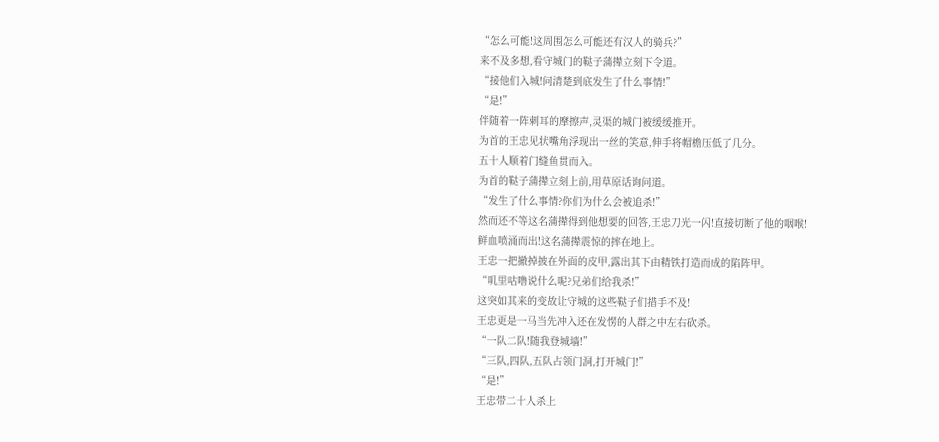“怎么可能!这周围怎么可能还有汉人的骑兵?”
来不及多想,看守城门的鞑子蒲撵立刻下令道。
“接他们入城!问清楚到底发生了什么事情!”
“是!”
伴随着一阵刺耳的摩擦声,灵渠的城门被缓缓推开。
为首的王忠见状嘴角浮现出一丝的笑意,伸手将帽檐压低了几分。
五十人顺着门缝鱼贯而入。
为首的鞑子蒲撵立刻上前,用草原话询问道。
“发生了什么事情?你们为什么会被追杀!”
然而还不等这名蒲撵得到他想要的回答,王忠刀光一闪!直接切断了他的咽喉!
鲜血喷涌而出!这名蒲撵震惊的摔在地上。
王忠一把撤掉披在外面的皮甲,露出其下由精铁打造而成的陷阵甲。
“叽里咕噜说什么呢?兄弟们给我杀!”
这突如其来的变故让守城的这些鞑子们措手不及!
王忠更是一马当先冲入还在发愣的人群之中左右砍杀。
“一队二队!随我登城墙!”
“三队,四队,五队占领门洞,打开城门!”
“是!”
王忠带二十人杀上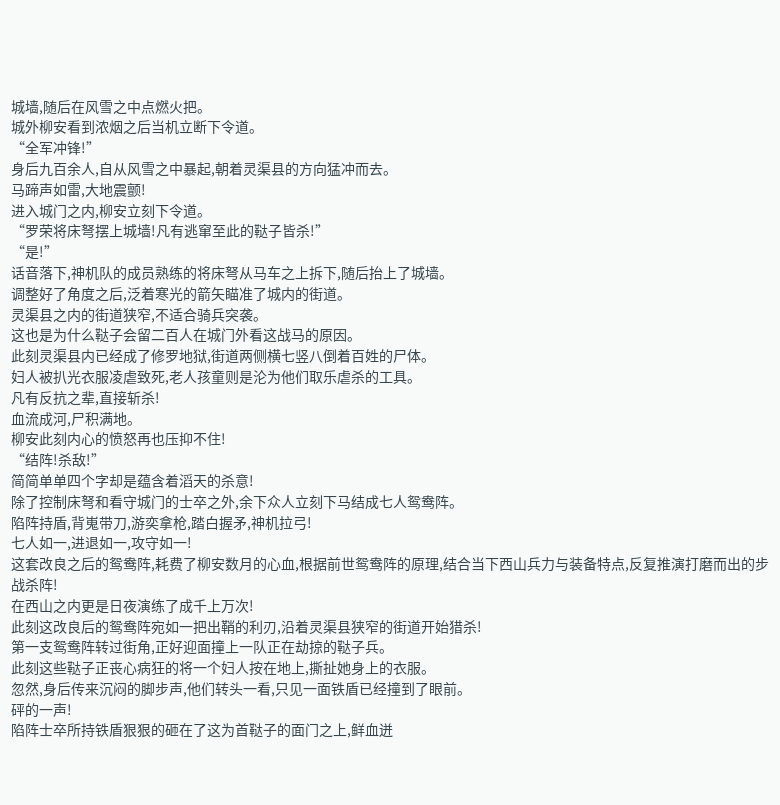城墙,随后在风雪之中点燃火把。
城外柳安看到浓烟之后当机立断下令道。
“全军冲锋!”
身后九百余人,自从风雪之中暴起,朝着灵渠县的方向猛冲而去。
马蹄声如雷,大地震颤!
进入城门之内,柳安立刻下令道。
“罗荣将床弩摆上城墙!凡有逃窜至此的鞑子皆杀!”
“是!”
话音落下,神机队的成员熟练的将床弩从马车之上拆下,随后抬上了城墙。
调整好了角度之后,泛着寒光的箭矢瞄准了城内的街道。
灵渠县之内的街道狭窄,不适合骑兵突袭。
这也是为什么鞑子会留二百人在城门外看这战马的原因。
此刻灵渠县内已经成了修罗地狱,街道两侧横七竖八倒着百姓的尸体。
妇人被扒光衣服凌虐致死,老人孩童则是沦为他们取乐虐杀的工具。
凡有反抗之辈,直接斩杀!
血流成河,尸积满地。
柳安此刻内心的愤怒再也压抑不住!
“结阵!杀敌!”
简简单单四个字却是蕴含着滔天的杀意!
除了控制床弩和看守城门的士卒之外,余下众人立刻下马结成七人鸳鸯阵。
陷阵持盾,背嵬带刀,游奕拿枪,踏白握矛,神机拉弓!
七人如一,进退如一,攻守如一!
这套改良之后的鸳鸯阵,耗费了柳安数月的心血,根据前世鸳鸯阵的原理,结合当下西山兵力与装备特点,反复推演打磨而出的步战杀阵!
在西山之内更是日夜演练了成千上万次!
此刻这改良后的鸳鸯阵宛如一把出鞘的利刃,沿着灵渠县狭窄的街道开始猎杀!
第一支鸳鸯阵转过街角,正好迎面撞上一队正在劫掠的鞑子兵。
此刻这些鞑子正丧心病狂的将一个妇人按在地上,撕扯她身上的衣服。
忽然,身后传来沉闷的脚步声,他们转头一看,只见一面铁盾已经撞到了眼前。
砰的一声!
陷阵士卒所持铁盾狠狠的砸在了这为首鞑子的面门之上,鲜血迸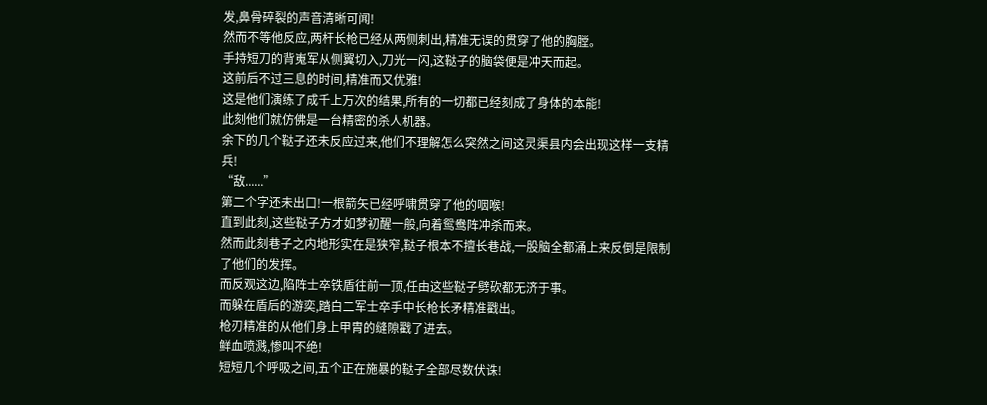发,鼻骨碎裂的声音清晰可闻!
然而不等他反应,两杆长枪已经从两侧刺出,精准无误的贯穿了他的胸膛。
手持短刀的背嵬军从侧翼切入,刀光一闪,这鞑子的脑袋便是冲天而起。
这前后不过三息的时间,精准而又优雅!
这是他们演练了成千上万次的结果,所有的一切都已经刻成了身体的本能!
此刻他们就仿佛是一台精密的杀人机器。
余下的几个鞑子还未反应过来,他们不理解怎么突然之间这灵渠县内会出现这样一支精兵!
“敌......”
第二个字还未出口!一根箭矢已经呼啸贯穿了他的咽喉!
直到此刻,这些鞑子方才如梦初醒一般,向着鸳鸯阵冲杀而来。
然而此刻巷子之内地形实在是狭窄,鞑子根本不擅长巷战,一股脑全都涌上来反倒是限制了他们的发挥。
而反观这边,陷阵士卒铁盾往前一顶,任由这些鞑子劈砍都无济于事。
而躲在盾后的游奕,踏白二军士卒手中长枪长矛精准戳出。
枪刃精准的从他们身上甲胄的缝隙戳了进去。
鲜血喷溅,惨叫不绝!
短短几个呼吸之间,五个正在施暴的鞑子全部尽数伏诛!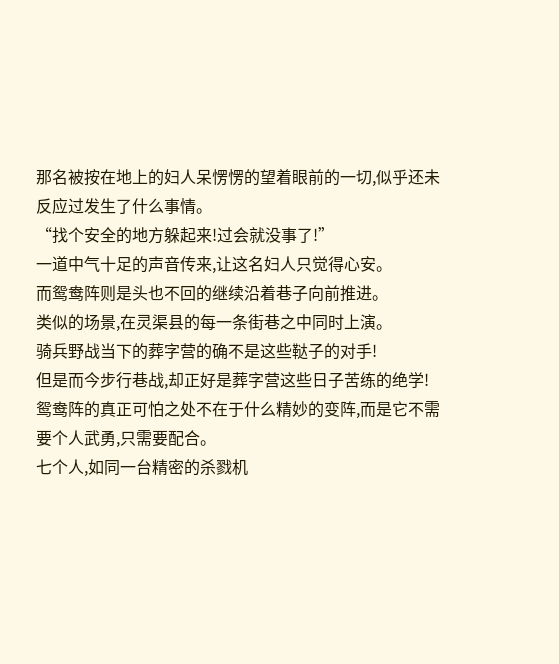那名被按在地上的妇人呆愣愣的望着眼前的一切,似乎还未反应过发生了什么事情。
“找个安全的地方躲起来!过会就没事了!”
一道中气十足的声音传来,让这名妇人只觉得心安。
而鸳鸯阵则是头也不回的继续沿着巷子向前推进。
类似的场景,在灵渠县的每一条街巷之中同时上演。
骑兵野战当下的葬字营的确不是这些鞑子的对手!
但是而今步行巷战,却正好是葬字营这些日子苦练的绝学!
鸳鸯阵的真正可怕之处不在于什么精妙的变阵,而是它不需要个人武勇,只需要配合。
七个人,如同一台精密的杀戮机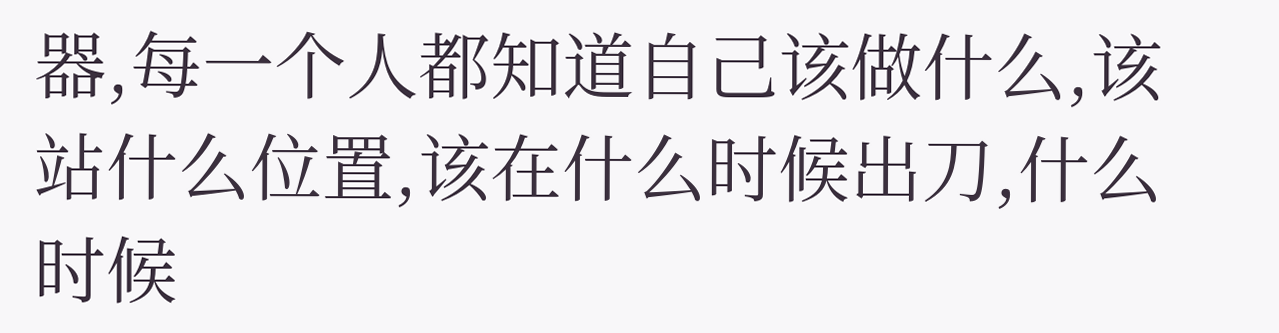器,每一个人都知道自己该做什么,该站什么位置,该在什么时候出刀,什么时候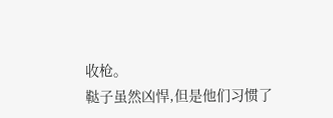收枪。
鞑子虽然凶悍,但是他们习惯了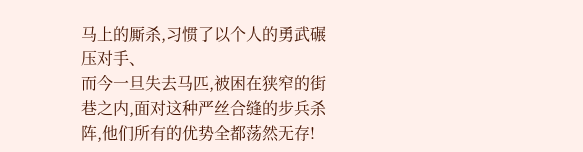马上的厮杀,习惯了以个人的勇武碾压对手、
而今一旦失去马匹,被困在狭窄的街巷之内,面对这种严丝合缝的步兵杀阵,他们所有的优势全都荡然无存!